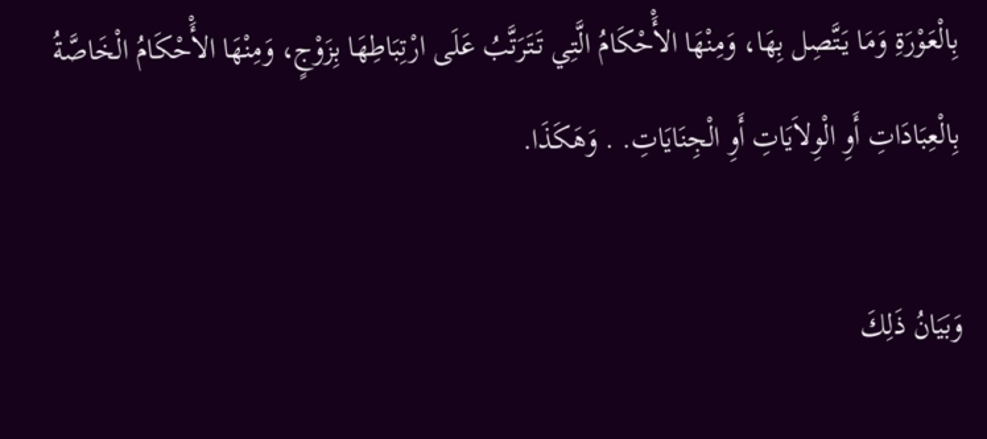بِالْعَوْرَةِ وَمَا يَتَّصِل بِهَا، وَمِنْهَا الأَْحْكَامُ الَّتِي تَتَرَتَّبُ عَلَى ارْتِبَاطِهَا بِزَوْجٍ، وَمِنْهَا الأَْحْكَامُ الْخَاصَّةُ بِالْعِبَادَاتِ أَوِ الْوِلاَيَاتِ أَوِ الْجِنَايَاتِ. . وَهَكَذَا.

وَبَيَانُ ذَلِكَ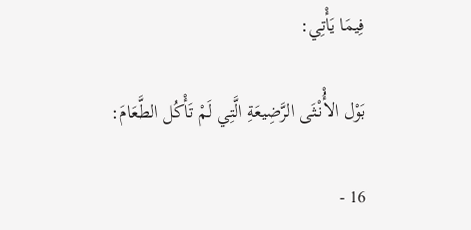فِيمَا يَأْتِي:

بَوْل الأُْنْثَى الرَّضِيعَةِ الَّتِي لَمْ تَأْكُل الطَّعَامَ:

16 -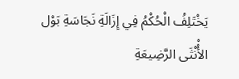يَخْتَلِفُ الْحُكْمُ فِي إِزَالَةِ نَجَاسَةِ بَوْل الأُْنْثَى الرَّضِيعَةِ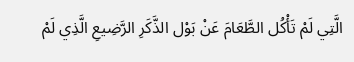الَّتِي لَمْ تَأْكُل الطَّعَامَ عَنْ بَوْل الذَّكَرِ الرَّضِيعِ الَّذِي لَمْ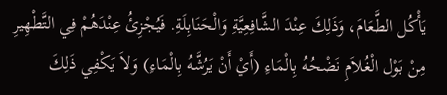يَأْكُل الطَّعَامَ، وَذَلِكَ عِنْدَ الشَّافِعِيَّةِ وَالْحَنَابِلَةِ. فَيُجْزِئُ عِنْدَهُمْ فِي التَّطْهِيرِ مِنْ بَوْل الْغُلاَمِ نَضْحُهُ بِالْمَاءِ (أَيْ أَنْ يَرُشَّهُ بِالْمَاءِ) وَلاَ يَكْفِي ذَلِكَ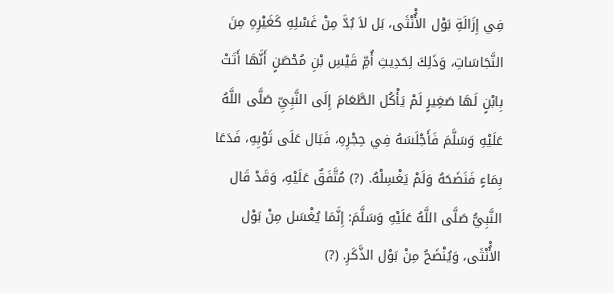فِي إِزَالَةِ بَوْل الأُْنْثَى، بَل لاَ بُدَّ مِنْ غَسْلِهِ كَغَيْرِهِ مِنَ النَّجَاسَاتِ، وَذَلِكَ لِحَدِيثِ أُمِّ قَيْسِ بْنِ مُحْصَنٍ أَنَّهَا أَتَتْ بِابْنٍ لَهَا صَغِيرٍ لَمْ يَأْكُل الطَّعَامَ إِلَى النَّبِيِّ صَلَّى اللَّهُ عَلَيْهِ وَسَلَّمَ فَأَجْلَسَهُ فِي حِجْرِهِ، فَبَال عَلَى ثَوْبِهِ، فَدَعَا بِمَاءٍ فَنَضَحَهُ وَلَمْ يَغْسِلْهُ. (?) مُتَّفَقٌ عَلَيْهِ، وَقَدْ قَال النَّبِيُّ صَلَّى اللَّهُ عَلَيْهِ وَسَلَّمَ: إِنَّمَا يُغْسَل مِنْ بَوْل الأُْنْثَى، وَيُنْضَحُ مِنْ بَوْل الذَّكَرِ. (?)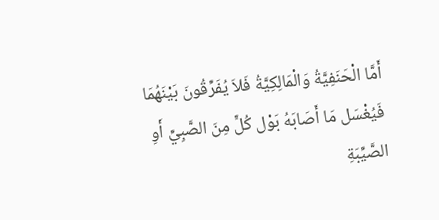أَمَّا الْحَنَفِيَّةُ وَالْمَالِكِيَّةُ فَلاَ يُفَرِّقُونَ بَيْنَهُمَا فَيُغْسَل مَا أَصَابَهُ بَوْل كُلٍّ مِنَ الصَّبِيِّ أَوِ الصَّيِّبَةِ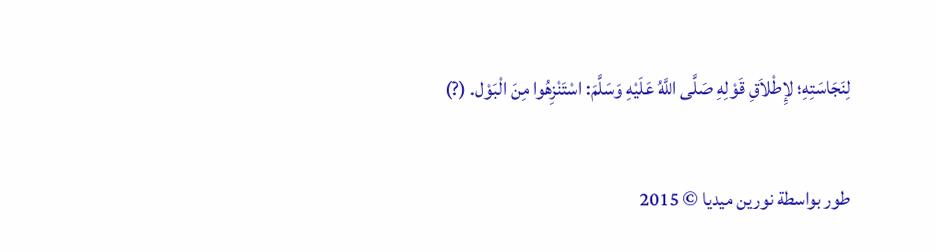لِنَجَاسَتِهِ؛ لإِطْلاَقِ قَوْلِهِ صَلَّى اللَّهُ عَلَيْهِ وَسَلَّمَ: اسْتَنْزِهُوا مِنَ الْبَوْل. (?)

طور بواسطة نورين ميديا © 2015